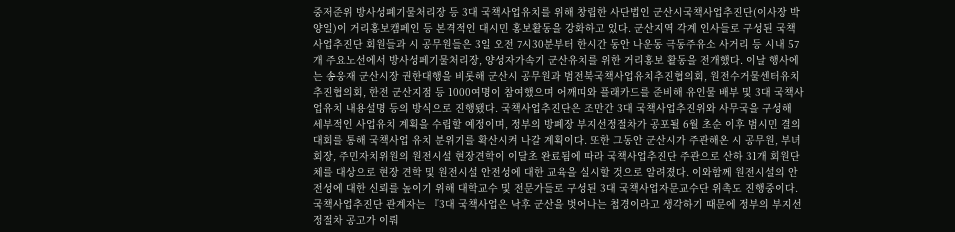중저준위 방사성폐기물처리장 등 3대 국책사업유치를 위해 창립한 사단법인 군산시국책사업추진단(이사장 박양일)이 거리홍보캠페인 등 본격적인 대시민 홍보활동을 강화하고 있다. 군산지역 각계 인사들로 구성된 국책사업추진단 회원들과 시 공무원들은 3일 오전 7시30분부터 한시간 동안 나운동 극동주유소 사거리 등 시내 57개 주요노선에서 방사성페기물처리장, 양성자가속기 군산유치를 위한 거리홍보 활동을 전개했다. 이날 행사에는 송웅재 군산시장 권한대행을 비롯해 군산시 공무원과 범전북국책사업유치추진협의회, 원전수거물센터유치추진협의회, 한전 군산지점 등 1000여명이 참여했으며 어깨띠와 플래카드를 준비해 유인물 배부 및 3대 국책사업유치 내용설명 등의 방식으로 진행됐다. 국책사업추진단은 조만간 3대 국책사업추진위와 사무국을 구성해 세부적인 사업유치 계획을 수립할 예정이며, 정부의 방폐장 부지선정절차가 공포될 6월 초순 이후 범시민 결의대회를 통해 국책사업 유치 분위기를 확산시켜 나갈 계획이다. 또한 그동안 군산시가 주관해온 시 공무원, 부녀회장, 주민자치위원의 원전시설 현장견학이 이달초 완료됨에 따라 국책사업추진단 주관으로 산하 31개 회원단체를 대상으로 현장 견학 및 원전시설 안전성에 대한 교육을 실시할 것으로 알려졌다. 이와함께 원전시설의 안전성에 대한 신뢰를 높이기 위해 대학교수 및 전문가들로 구성된 3대 국책사업자문교수단 위촉도 진행중이다. 국책사업추진단 관계자는 『3대 국책사업은 낙후 군산을 벗어나는 첩경이라고 생각하기 때문에 정부의 부지선정절차 공고가 이뤄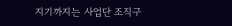지기까지는 사업단 조직구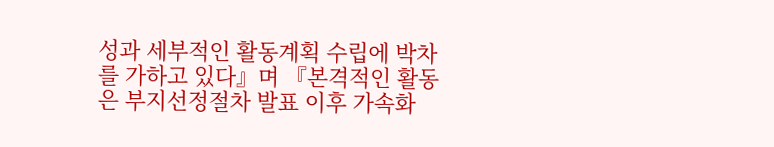성과 세부적인 활동계획 수립에 박차를 가하고 있다』며 『본격적인 활동은 부지선정절차 발표 이후 가속화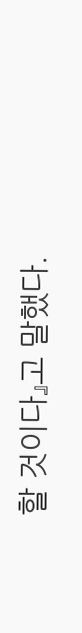할 것이다』고 말했다.